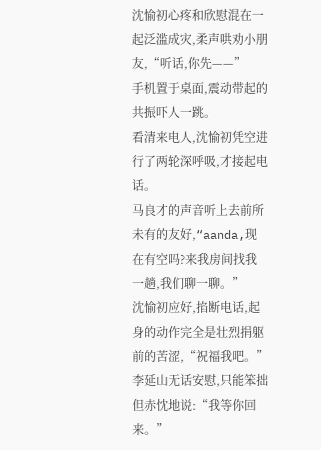沈愉初心疼和欣慰混在一起泛滥成灾,柔声哄劝小朋友,“听话,你先——”
手机置于桌面,震动带起的共振吓人一跳。
看清来电人,沈愉初凭空进行了两轮深呼吸,才接起电话。
马良才的声音听上去前所未有的友好,“aanda,现在有空吗?来我房间找我一趟,我们聊一聊。”
沈愉初应好,掐断电话,起身的动作完全是壮烈捐躯前的苦涩,“祝福我吧。”
李延山无话安慰,只能笨拙但赤忱地说:“我等你回来。”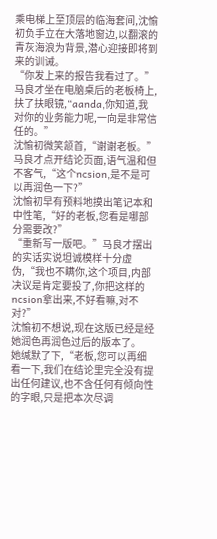乘电梯上至顶层的临海套间,沈愉初负手立在大落地窗边,以翻滚的青灰海浪为背景,潜心迎接即将到来的训诫。
“你发上来的报告我看过了。”马良才坐在电脑桌后的老板椅上,扶了扶眼镜,“aanda,你知道,我对你的业务能力呢,一向是非常信任的。”
沈愉初微笑颔首,“谢谢老板。”
马良才点开结论页面,语气温和但不客气,“这个ncsion,是不是可以再润色一下?”
沈愉初早有预料地摸出笔记本和中性笔,“好的老板,您看是哪部分需要改?”
“重新写一版吧。”马良才摆出的实话实说坦诚模样十分虚伪,“我也不瞒你,这个项目,内部决议是肯定要投了,你把这样的ncsion拿出来,不好看嘛,对不对?”
沈愉初不想说,现在这版已经是经她润色再润色过后的版本了。
她缄默了下,“老板,您可以再细看一下,我们在结论里完全没有提出任何建议,也不含任何有倾向性的字眼,只是把本次尽调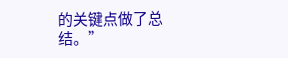的关键点做了总结。”